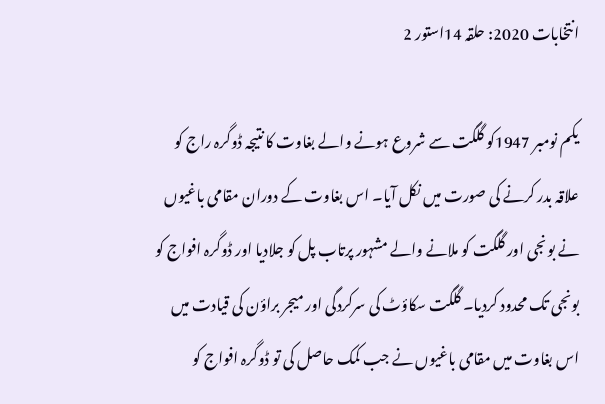انتخابات 2020: حلقہ 14استور 2

یکم نومبر 1947کو گلگت سے شروع ہونے والے بغاوت کا نتیجہ ڈوگرہ راج کو علاقہ بدر کرنے کی صورت میں نکل آیا۔ اس بغاوت کے دوران مقامی باغیوں نے بونجی اور گلگت کو ملانے والے مشہور پرتاب پل کو جلادیا اور ڈوگرہ افواج کو بونجی تک محدود کردیا۔ گلگت سکاؤٹ کی سرکردگی اور میجر براؤن کی قیادت میں اس بغاوت میں مقامی باغیوں نے جب کمک حاصل کی تو ڈوگرہ افواج کو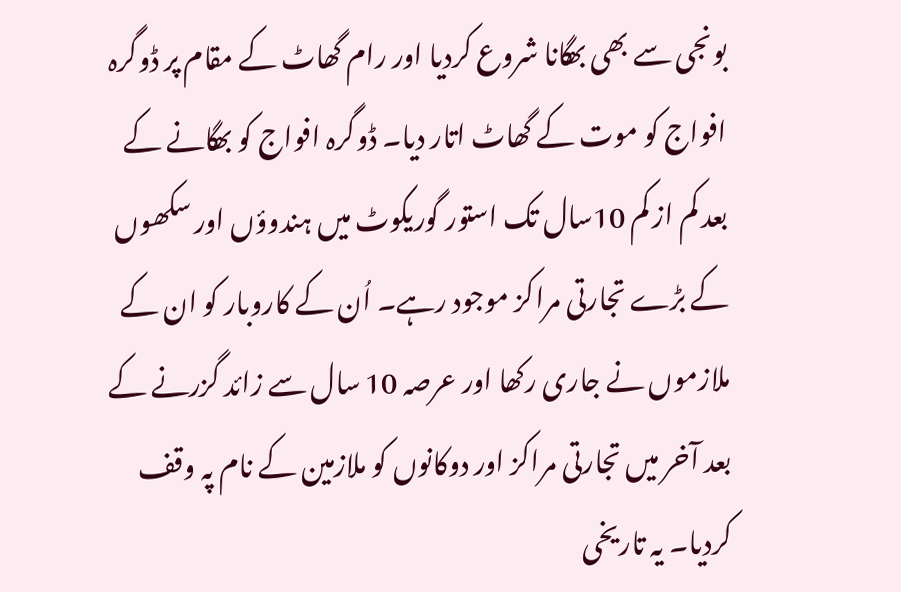بونجی سے بھی بھگانا شروع کردیا اور رام گھاٹ کے مقام پر ڈوگرہ افواج کو موت کے گھاٹ اتار دیا۔ ڈوگرہ افواج کو بھگانے کے بعد کم از کم 10سال تک استور گوریکوٹ میں ہندوؤں اور سکھوں کے بڑے تجارتی مراکز موجود رہے۔ اُن کے کاروبار کو ان کے ملازموں نے جاری رکھا اور عرصہ 10 سال سے زائد گزرنے کے بعد آخر میں تجارتی مراکز اور دوکانوں کو ملازمین کے نام پہ وقف کردیا۔ یہ تاریخی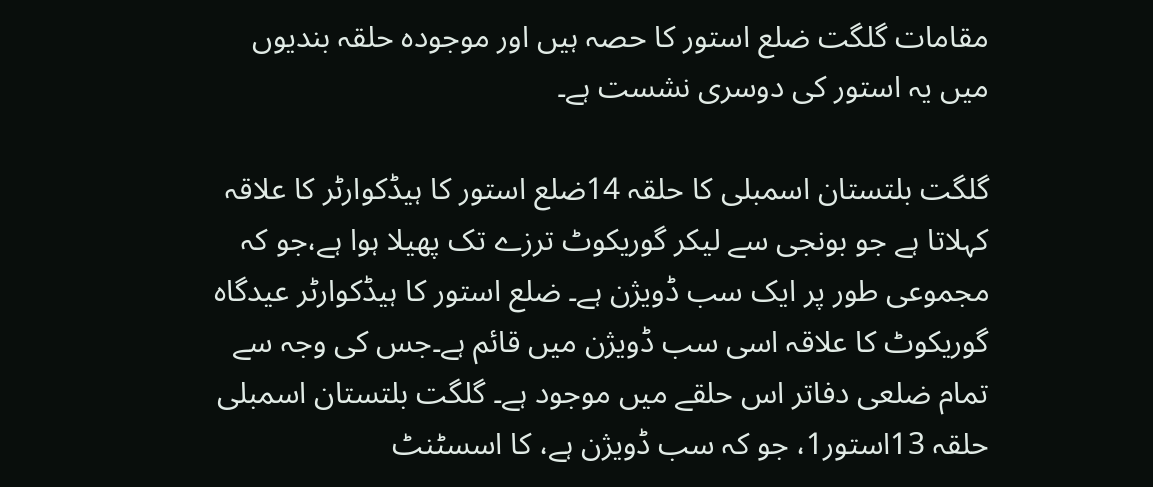مقامات گلگت ضلع استور کا حصہ ہیں اور موجودہ حلقہ بندیوں میں یہ استور کی دوسری نشست ہے۔

گلگت بلتستان اسمبلی کا حلقہ 14ضلع استور کا ہیڈکوارٹر کا علاقہ کہلاتا ہے جو بونجی سے لیکر گوریکوٹ ترزے تک پھیلا ہوا ہے،جو کہ مجموعی طور پر ایک سب ڈویژن ہے۔ ضلع استور کا ہیڈکوارٹر عیدگاہ گوریکوٹ کا علاقہ اسی سب ڈویژن میں قائم ہے۔جس کی وجہ سے تمام ضلعی دفاتر اس حلقے میں موجود ہے۔ گلگت بلتستان اسمبلی حلقہ 13استور1، جو کہ سب ڈویژن ہے، کا اسسٹنٹ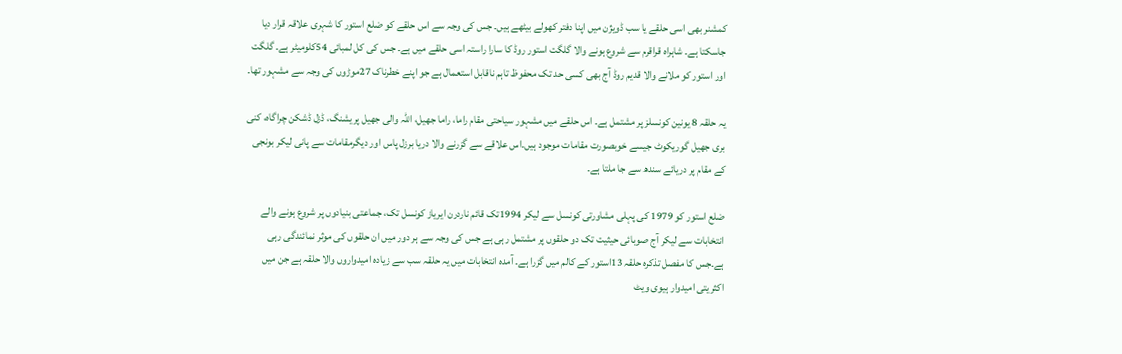کمشنر بھی اسی حلقے یا سب ڈویژن میں اپنا دفتر کھولے بیٹھے ہیں۔ جس کی وجہ سے اس حلقے کو ضلع استور کا شہری علاقہ قرار دیا جاسکتا ہے۔ شاہراہ قراقرم سے شروع ہونے والا گلگت استور روڈ کا سارا راستہ اسی حلقے میں ہے۔ جس کی کل لمبائی 54کلومیٹر ہے۔ گلگت اور استور کو ملانے والا قدیم روڈ آج بھی کسی حد تک محفوظ تاہم ناقابل استعمال ہے جو اپنے خطرناک 27موڑوں کی وجہ سے مشہور تھا۔

یہ حلقہ 8 یونین کونسلز پر مشتمل ہے۔ اس حلقے میں مشہور سیاحتی مقام راما، راما جھیل، اللہ والی جھیل پریشنگ، ڈزل ڈشکن چراگاہ، کنی بری جھیل گوریکوٹ جیسے خوبصورت مقامات موجود ہیں۔اس علاقے سے گزرنے والا دریا برزل پاس اور دیگرمقامات سے پانی لیکر بونجی کے مقام پر دریائے سندھ سے جا ملتا ہے۔

ضلع استور کو 1979 کی پہلی مشاورتی کونسل سے لیکر 1994تک قائم ناردرن ایریاز کونسل تک، جماعتی بنیادوں پر شروع ہونے والے انتخابات سے لیکر آج صوبائی حیثیت تک دو حلقوں پر مشتمل رہی ہے جس کی وجہ سے ہر دور میں ان حلقوں کی موثر نمائندگی رہی ہے۔جس کا مفصل تذکرہ حلقہ 13استور کے کالم میں گزرا ہے۔ آمدہ انتخابات میں یہ حلقہ سب سے زیادہ امیدواروں والا حلقہ ہے جن میں اکثریتی امیدوار ہیوی ویٹ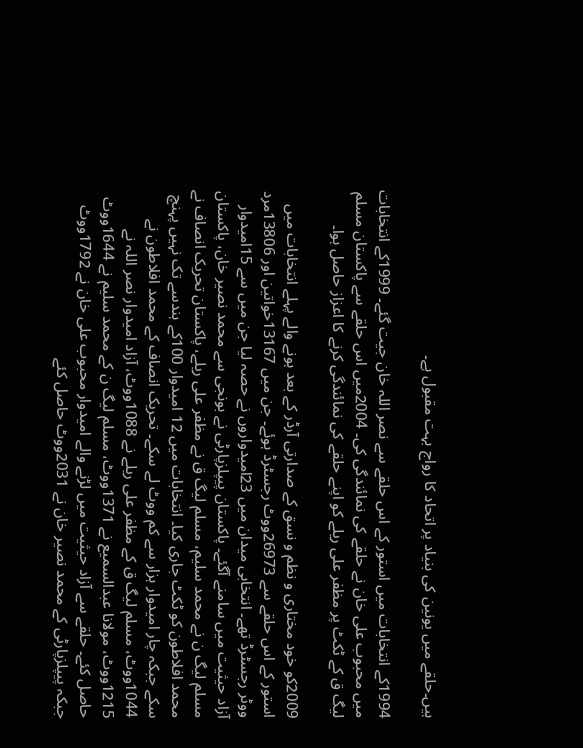ہیں۔حلقے میں یونین کی بنیاد پر اتحاد کا رواج بہت مقبول ہے۔

1994کے انتخابات میں استور کے اس حلقے سے نصر اللہ خان جیت گئے۔ 1999کے انتخابات میں محبوب علی خان نے حلقے کی نمائندگی کی۔ 2004میں اس حلقے سے پاکستان مسلم لیگ ق کے ٹکٹ پر مظفر علی ریلے کو اپنے حلقے کی نمائندگی کرنے کا اعزاز حاصل ہوا۔

2009کو خود مختاری و نظم و نسق کے صدارتی آرڈر کے بعد ہونے والے پہلے انتخابات میں استور کے اس حلقے سے 26973ووٹ رجسٹرڈ ہوئے۔ جن میں 13167خواتین اور 13806مرد ووٹر رجسٹرڈ تھے۔ انتخابی میدان میں 23امیدواروں نے حصہ لیا جن میں سے 15امیدوار آزاد حیثیت میں سامنے آگئے۔ پاکستان پیپلزپارٹی نے بونجی سے محمد نصیر خان، پاکستان مسلم لیگ ن نے محمد سلیم، مسلم لیگ ق نے مظفر علی ریلے، پاکستان تحریک انصاف نے محمد افلاطون کو ٹکٹ جاری کیا۔ انتخابات میں 12 امیدوار 100کے ہندسے تک نہیں پہنچ سکے جبکہ چار امیدوار ہزار سے کم ووٹ لے سکے۔ تحریک انصاف کے محمد افلاطون نے 1044ووٹ، مسلم لیگ ق کے مظفر علی ریلے نے 1088ووٹ، آزاد امیدوار نصر اللہ نے 1215ووٹ، مولانا عبدالسمیع نے 1371ووٹ، مسلم لیگ ن کے محمد سلیم نے 1644ووٹ حاصل کئے۔ حلقے سے آزاد حیثیت میں لڑنے والے امیدوار محبوب علی خان نے 1792ووٹ جبکہ پیپلزپارٹی کے محمد نصیر خان نے 2031ووٹ حاصل کئے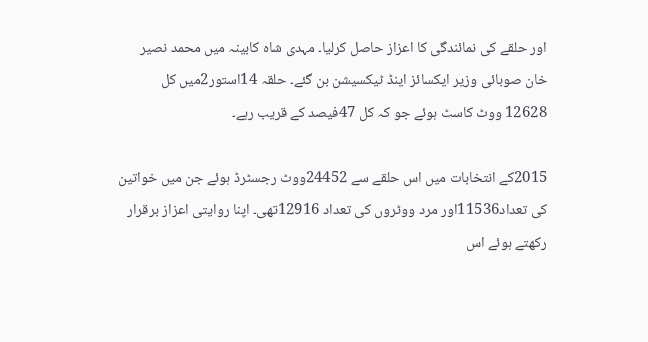اور حلقے کی نمائندگی کا اعزاز حاصل کرلیا۔ مہدی شاہ کابینہ میں محمد نصیر خان صوبائی وزیر ایکسائز اینڈ ٹیکسیشن بن گئے۔ حلقہ 14استور2میں کل 12628 ووٹ کاسٹ ہوئے جو کہ کل 47فیصد کے قریب رہے۔

2015کے انتخابات میں اس حلقے سے 24452ووٹ رجسٹرڈ ہوئے جن میں خواتین کی تعداد11536اور مرد ووٹروں کی تعداد 12916تھی۔ اپنا روایتی اعزاز برقرار رکھتے ہوئے اس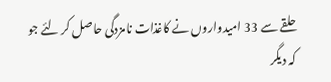حلقے سے 33 امیدواروں نے کاغذات نامزدگی حاصل کر لئے جو کہ دیگر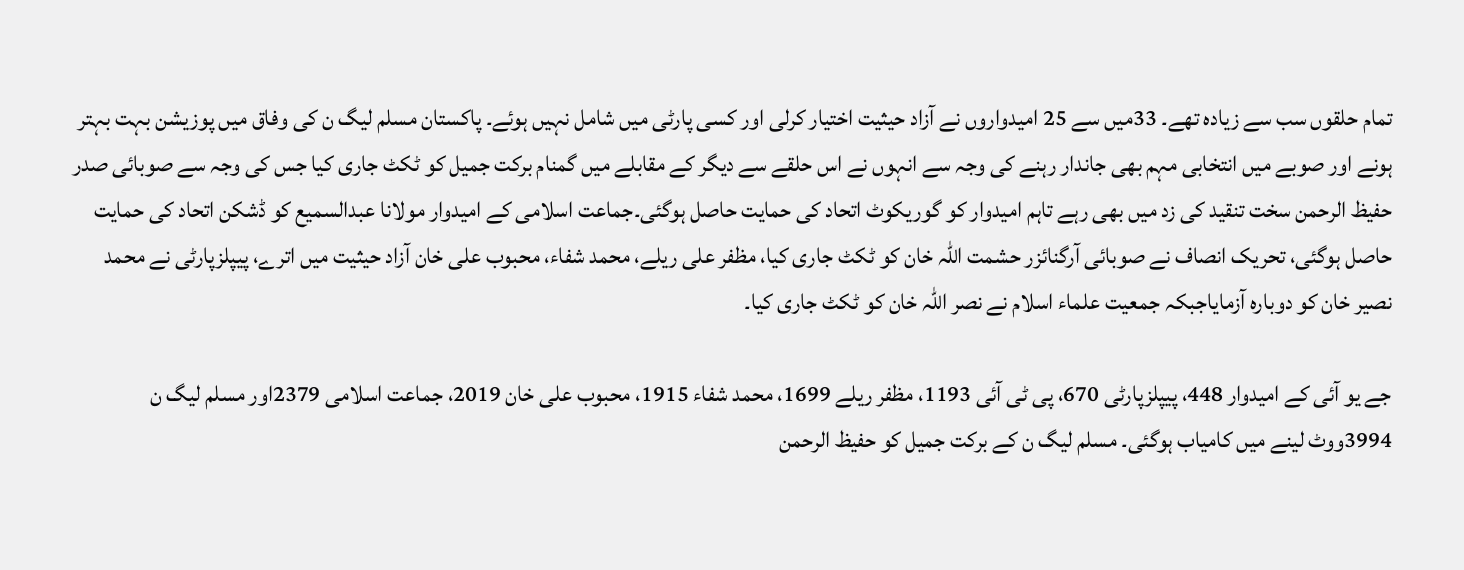تمام حلقوں سب سے زیادہ تھے۔ 33میں سے 25 امیدواروں نے آزاد حیثیت اختیار کرلی اور کسی پارٹی میں شامل نہیں ہوئے۔ پاکستان مسلم لیگ ن کی وفاق میں پوزیشن بہت بہتر ہونے اور صوبے میں انتخابی مہم بھی جاندار رہنے کی وجہ سے انہوں نے اس حلقے سے دیگر کے مقابلے میں گمنام برکت جمیل کو ٹکٹ جاری کیا جس کی وجہ سے صوبائی صدر حفیظ الرحمن سخت تنقید کی زد میں بھی رہے تاہم امیدوار کو گوریکوٹ اتحاد کی حمایت حاصل ہوگئی۔جماعت اسلامی کے امیدوار مولانا عبدالسمیع کو ڈشکن اتحاد کی حمایت حاصل ہوگئی، تحریک انصاف نے صوبائی آرگنائزر حشمت اللہ خان کو ٹکٹ جاری کیا، مظفر علی ریلے، محمد شفاء، محبوب علی خان آزاد حیثیت میں اترے، پیپلزپارٹی نے محمد نصیر خان کو دوبارہ آزمایاجبکہ جمعیت علماء اسلام نے نصر اللہ خان کو ٹکٹ جاری کیا۔

جے یو آئی کے امیدوار 448، پیپلزپارٹی 670، پی ٹی آئی 1193، مظفر ریلے 1699، محمد شفاء 1915، محبوب علی خان 2019، جماعت اسلامی 2379اور مسلم لیگ ن 3994ووٹ لینے میں کامیاب ہوگئی۔ مسلم لیگ ن کے برکت جمیل کو حفیظ الرحمن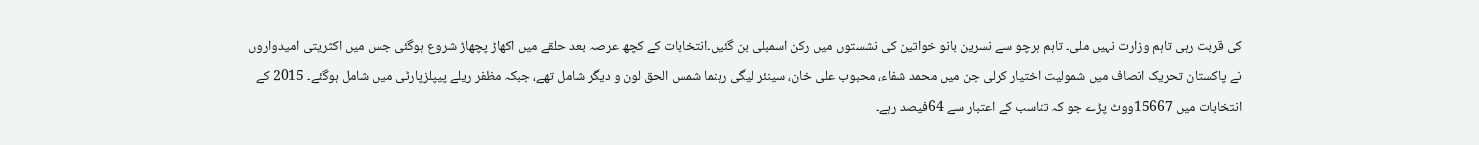کی قربت رہی تاہم وزارت نہیں ملی۔ تاہم ہرچو سے نسرین بانو خواتین کی نشستوں میں رکن اسمبلی بن گئیں۔انتخابات کے کچھ عرصہ بعد حلقے میں اکھاڑ پچھاڑ شروع ہوگئی جس میں اکثریتی امیدواروں نے پاکستان تحریک انصاف میں شمولیت اختیار کرلی جن میں محمد شفاء، محبوب علی خان، سینئر لیگی رہنما شمس الحق لون و دیگر شامل تھے، جبکہ مظفر ریلے پیپلزپارٹی میں شامل ہوگئے۔ 2015 کے انتخابات میں 15667ووٹ پڑے جو کہ تناسب کے اعتبار سے 64فیصد رہے۔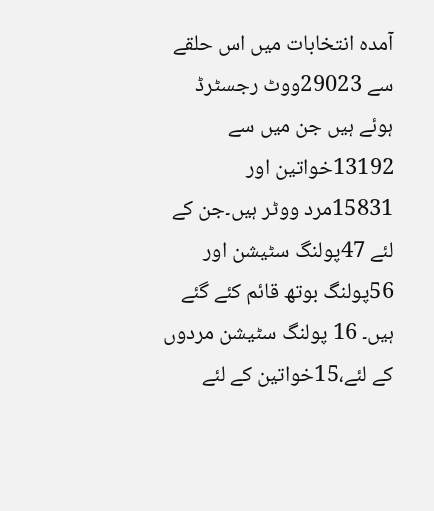آمدہ انتخابات میں اس حلقے سے 29023ووٹ رجسٹرڈ ہوئے ہیں جن میں سے 13192خواتین اور 15831مرد ووٹر ہیں۔جن کے لئے 47پولنگ سٹیشن اور 56پولنگ بوتھ قائم کئے گئے ہیں۔ 16 پولنگ سٹیشن مردوں کے لئے،15خواتین کے لئے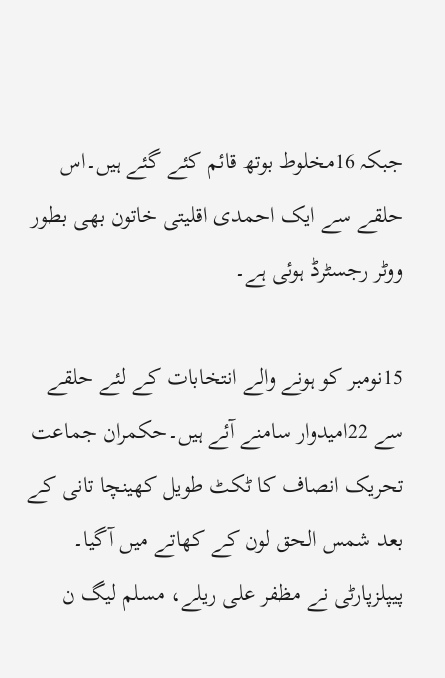جبکہ 16مخلوط بوتھ قائم کئے گئے ہیں۔اس حلقے سے ایک احمدی اقلیتی خاتون بھی بطور ووٹر رجسٹرڈ ہوئی ہے۔

15نومبر کو ہونے والے انتخابات کے لئے حلقے سے 22امیدوار سامنے آئے ہیں۔حکمران جماعت تحریک انصاف کا ٹکٹ طویل کھینچا تانی کے بعد شمس الحق لون کے کھاتے میں آگیا۔ پیپلزپارٹی نے مظفر علی ریلے، مسلم لیگ ن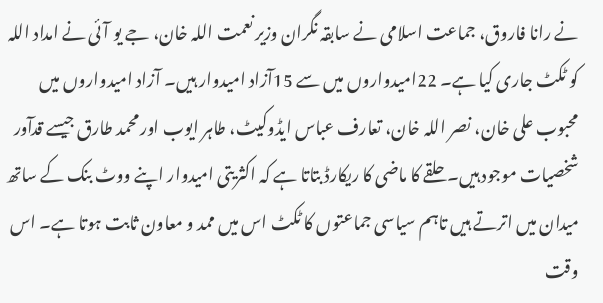نے رانا فاروق، جماعت اسلامی نے سابقہ نگران وزیر نعمت اللہ خان، جے یو آئی نے امداد اللہ کو ٹکٹ جاری کیا ہے۔ 22امیدواروں میں سے 15آزاد امیدوار ہیں۔ آزاد امیدواروں میں محبوب علی خان، نصر اللہ خان، تعارف عباس ایڈوکیٹ، طاہر ایوب اور محمد طارق جیسے قدآور شخصیات موجود ہیں۔ حلقے کا ماضی کا ریکارڈ بتاتا ہے کہ اکثریتی امیدوار اپنے ووٹ بنک کے ساتھ میدان میں اترتے ہیں تاہم سیاسی جماعتوں کا ٹکٹ اس میں ممد و معاون ثابت ہوتا ہے۔ اس وقت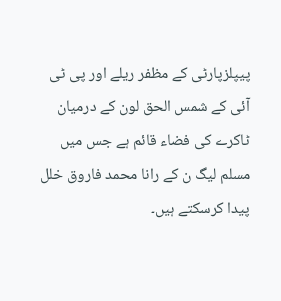پیپلزپارٹی کے مظفر ریلے اور پی ٹی آئی کے شمس الحق لون کے درمیان ٹاکرے کی فضاء قائم ہے جس میں مسلم لیگ ن کے رانا محمد فاروق خلل پیدا کرسکتے ہیں۔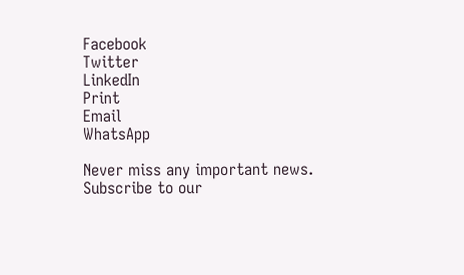Facebook
Twitter
LinkedIn
Print
Email
WhatsApp

Never miss any important news. Subscribe to our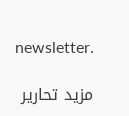newsletter.

مزید تحاریر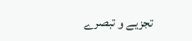تجزیے و تبصرے